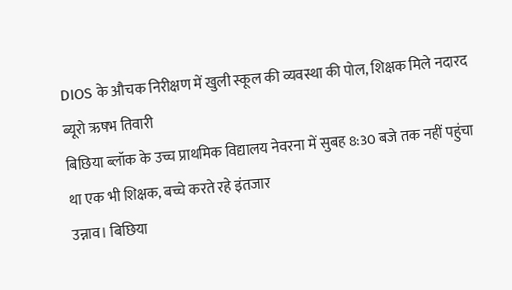DIOS के औचक निरीक्षण में खुली स्कूल की व्यवस्था की पोल, शिक्षक मिले नदारद
ब्यूरो ऋषभ तिवारी
बिछिया ब्लॉक के उच्च प्राथमिक विद्यालय नेवरना में सुबह 8:30 बजे तक नहीं पहुंचा था एक भी शिक्षक, बच्चे करते रहे इंतजार
उन्नाव। बिछिया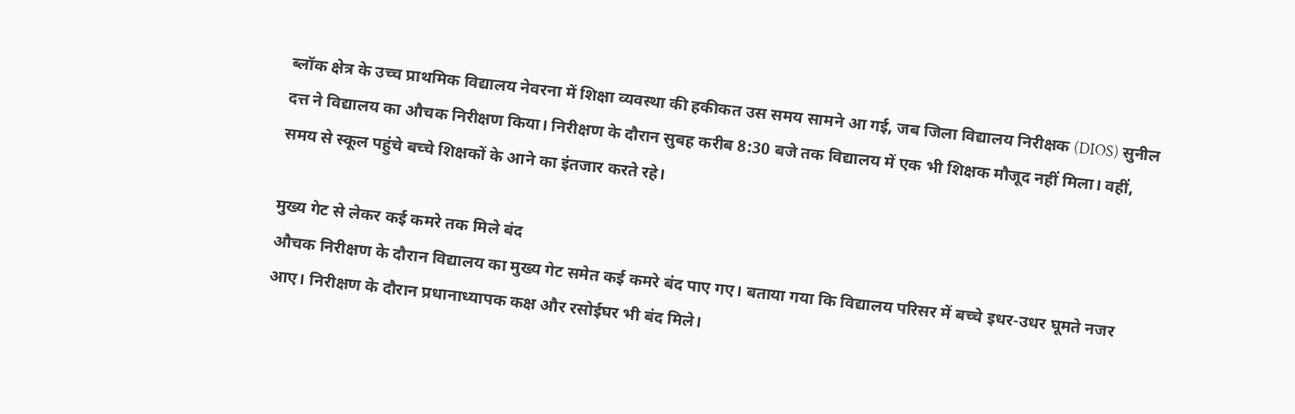ब्लॉक क्षेत्र के उच्च प्राथमिक विद्यालय नेवरना में शिक्षा व्यवस्था की हकीकत उस समय सामने आ गई, जब जिला विद्यालय निरीक्षक (DIOS) सुनील दत्त ने विद्यालय का औचक निरीक्षण किया। निरीक्षण के दौरान सुबह करीब 8:30 बजे तक विद्यालय में एक भी शिक्षक मौजूद नहीं मिला। वहीं, समय से स्कूल पहुंचे बच्चे शिक्षकों के आने का इंतजार करते रहे।

मुख्य गेट से लेकर कई कमरे तक मिले बंद
औचक निरीक्षण के दौरान विद्यालय का मुख्य गेट समेत कई कमरे बंद पाए गए। बताया गया कि विद्यालय परिसर में बच्चे इधर-उधर घूमते नजर आए। निरीक्षण के दौरान प्रधानाध्यापक कक्ष और रसोईघर भी बंद मिले।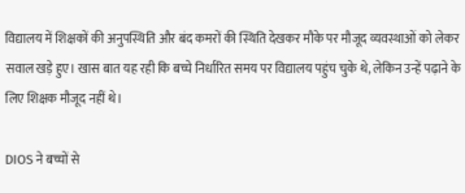विद्यालय में शिक्षकों की अनुपस्थिति और बंद कमरों की स्थिति देखकर मौके पर मौजूद व्यवस्थाओं को लेकर सवाल खड़े हुए। खास बात यह रही कि बच्चे निर्धारित समय पर विद्यालय पहुंच चुके थे, लेकिन उन्हें पढ़ाने के लिए शिक्षक मौजूद नहीं थे।

DIOS ने बच्चों से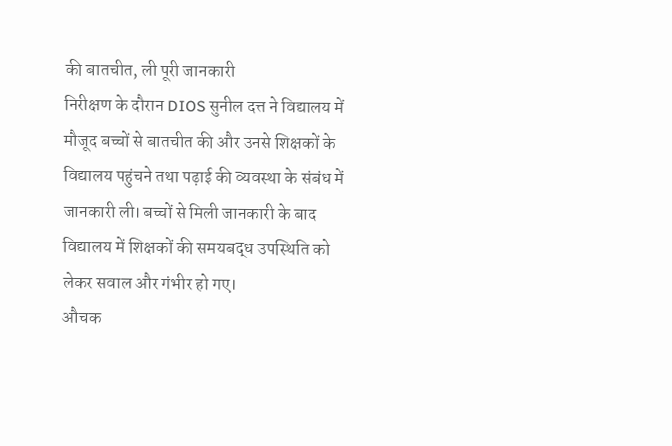की बातचीत, ली पूरी जानकारी
निरीक्षण के दौरान DIOS सुनील दत्त ने विद्यालय में मौजूद बच्चों से बातचीत की और उनसे शिक्षकों के विद्यालय पहुंचने तथा पढ़ाई की व्यवस्था के संबंध में जानकारी ली। बच्चों से मिली जानकारी के बाद विद्यालय में शिक्षकों की समयबद्ध उपस्थिति को लेकर सवाल और गंभीर हो गए।
औचक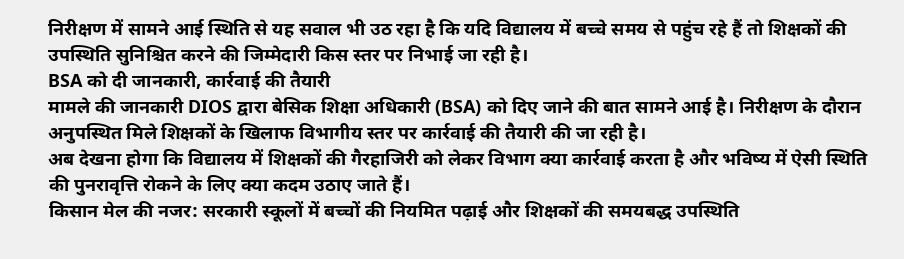निरीक्षण में सामने आई स्थिति से यह सवाल भी उठ रहा है कि यदि विद्यालय में बच्चे समय से पहुंच रहे हैं तो शिक्षकों की उपस्थिति सुनिश्चित करने की जिम्मेदारी किस स्तर पर निभाई जा रही है।
BSA को दी जानकारी, कार्रवाई की तैयारी
मामले की जानकारी DIOS द्वारा बेसिक शिक्षा अधिकारी (BSA) को दिए जाने की बात सामने आई है। निरीक्षण के दौरान अनुपस्थित मिले शिक्षकों के खिलाफ विभागीय स्तर पर कार्रवाई की तैयारी की जा रही है।
अब देखना होगा कि विद्यालय में शिक्षकों की गैरहाजिरी को लेकर विभाग क्या कार्रवाई करता है और भविष्य में ऐसी स्थिति की पुनरावृत्ति रोकने के लिए क्या कदम उठाए जाते हैं।
किसान मेल की नजर: सरकारी स्कूलों में बच्चों की नियमित पढ़ाई और शिक्षकों की समयबद्ध उपस्थिति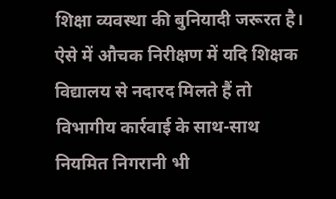शिक्षा व्यवस्था की बुनियादी जरूरत है। ऐसे में औचक निरीक्षण में यदि शिक्षक विद्यालय से नदारद मिलते हैं तो विभागीय कार्रवाई के साथ-साथ नियमित निगरानी भी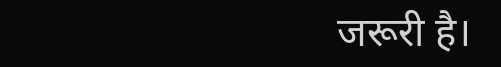जरूरी है।